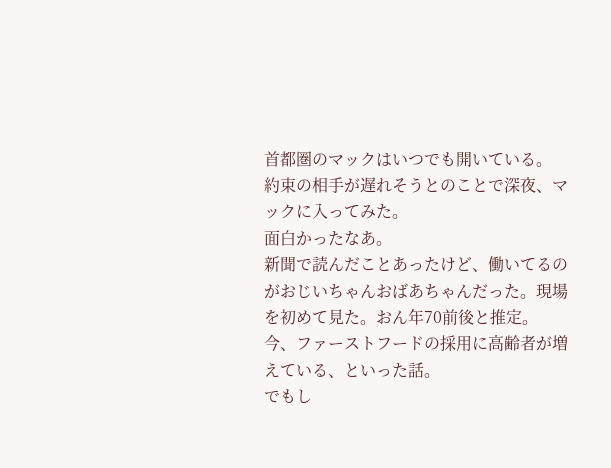首都圏のマックはいつでも開いている。
約束の相手が遅れそうとのことで深夜、マックに入ってみた。
面白かったなあ。
新聞で読んだことあったけど、働いてるのがおじいちゃんおばあちゃんだった。現場を初めて見た。おん年70前後と推定。
今、ファーストフードの採用に高齢者が増えている、といった話。
でもし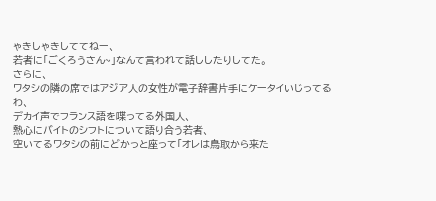ゃきしゃきしててねー、
若者に「ごくろうさん~」なんて言われて話ししたりしてた。
さらに、
ワタシの隣の席ではアジア人の女性が電子辞書片手にケータイいじってるわ、
デカイ声でフランス語を喋ってる外国人、
熱心にバイトのシフトについて語り合う若者、
空いてるワタシの前にどかっと座って「オレは鳥取から来た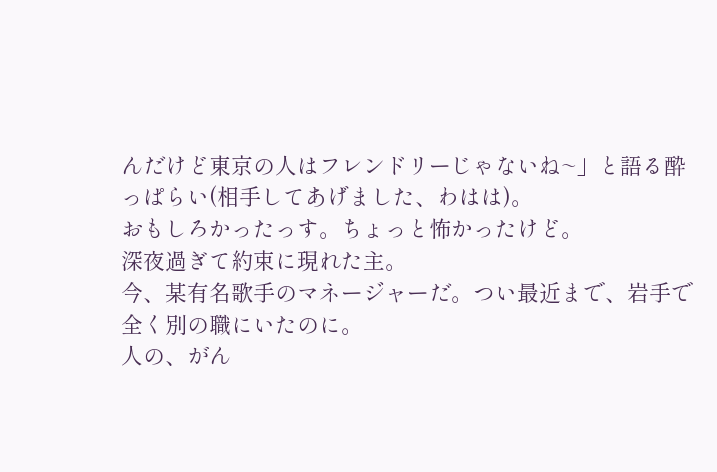んだけど東京の人はフレンドリーじゃないね~」と語る酔っぱらい(相手してあげました、わはは)。
おもしろかったっす。ちょっと怖かったけど。
深夜過ぎて約束に現れた主。
今、某有名歌手のマネージャーだ。つい最近まで、岩手で全く別の職にいたのに。
人の、がん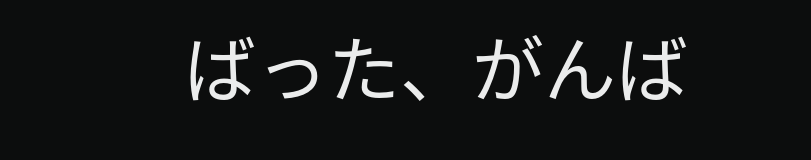ばった、がんば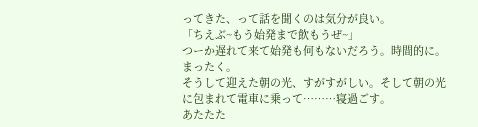ってきた、って話を聞くのは気分が良い。
「ちえぶ~もう始発まで飲もうぜ~」
つーか遅れて来て始発も何もないだろう。時間的に。まったく。
そうして迎えた朝の光、すがすがしい。そして朝の光に包まれて電車に乗って………寝過ごす。
あたたた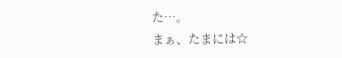た…。
まぁ、たまには☆